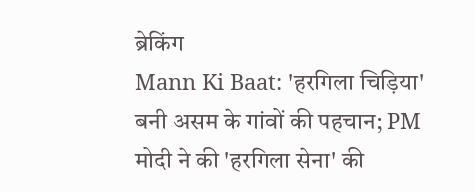ब्रेकिंग
Mann Ki Baat: 'हरगिला चिड़िया' बनी असम के गांवों की पहचान; PM मोदी ने की 'हरगिला सेना' की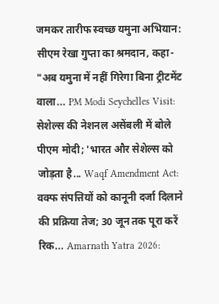जमकर तारीफ स्वच्छ यमुना अभियान: सीएम रेखा गुप्ता का श्रमदान, कहा- "अब यमुना में नहीं गिरेगा बिना ट्रीटमेंट वाला... PM Modi Seychelles Visit: सेशेल्स की नेशनल असेंबली में बोले पीएम मोदी; 'भारत और सेशेल्स को जोड़ता है... Waqf Amendment Act: वक्फ संपत्तियों को कानूनी दर्जा दिलाने की प्रक्रिया तेज; 30 जून तक पूरा करें रिक... Amarnath Yatra 2026: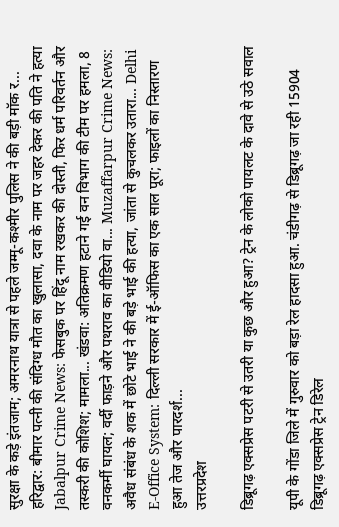सुरक्षा के कड़े इंतजाम; अमरनाथ यात्रा से पहले जम्मू-कश्मीर पुलिस ने की बड़ी मॉक र... हरिद्वार: बीमार पत्नी की संदिग्ध मौत का खुलासा, दवा के नाम पर जहर देकर की पति ने हत्या Jabalpur Crime News: फेसबुक पर हिंदू नाम रखकर की दोस्ती, फिर धर्म परिवर्तन और तस्करी की कोशिश; मामला... खंडवा: अतिक्रमण हटाने गई वन विभाग की टीम पर हमला, 8 वनकर्मी घायल; वर्दी फाड़ने और पथराव का वीडियो वा... Muzaffarpur Crime News: अवैध संबंध के शक में छोटे भाई ने की बड़े भाई की हत्या, जांता से कुचलकर उतारा... Delhi E-Office System: दिल्ली सरकार में ई-ऑफिस का एक साल पूरा; फाइलों का निस्तारण हुआ तेज और पारदर्श...
उत्तरप्रदेश

डिब्रूगढ़ एक्सप्रेस पटरी से उतरी या कुछ और हुआ? ट्रेन के लोको पायलट के दावे से उठे सवाल

यूपी के गोंडा जिले में गुरुवार को बड़ा रेल हादसा हुआ. चंडीगढ़ से डिब्रूगढ़ जा रही 15904 डिब्रूगढ़ एक्सप्रेस ट्रेन डिरेल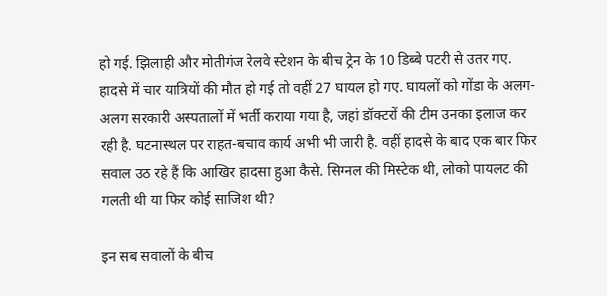हो गई. झिलाही और मोतीगंज रेलवे स्टेशन के बीच ट्रेन के 10 डिब्बे पटरी से उतर गए. हादसे में चार यात्रियों की मौत हो गई तो वहीं 27 घायल हो गए. घायलों को गोंडा के अलग-अलग सरकारी अस्पतालों में भर्ती कराया गया है, जहां डॉक्टरों की टीम उनका इलाज कर रही है. घटनास्थल पर राहत-बचाव कार्य अभी भी जारी है. वहीं हादसे के बाद एक बार फिर सवाल उठ रहे हैं कि आखिर हादसा हुआ कैसे. सिग्नल की मिस्टेक थी, लोको पायलट की गलती थी या फिर कोई साजिश थी?

इन सब सवालों के बीच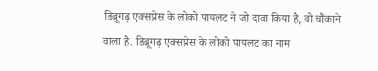डिब्रूगढ़ एक्सप्रेस के लोको पायलट ने जो दावा किया है, वो चौंकाने वाला है. डिब्रूगढ़ एक्सप्रेस के लोको पायलट का नाम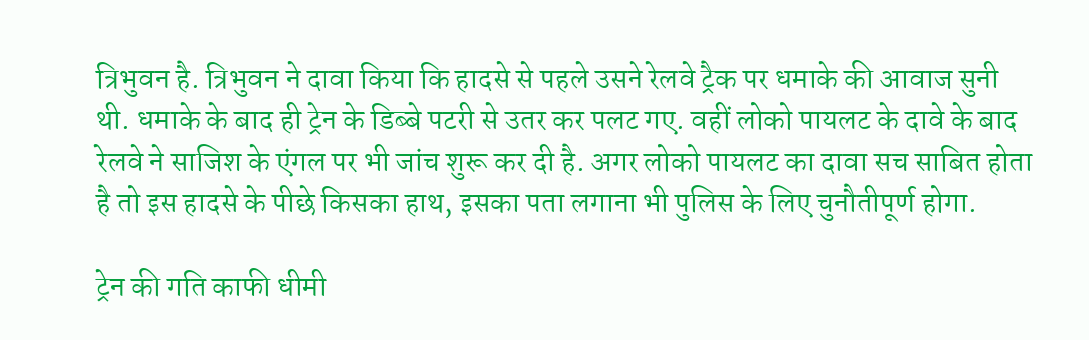त्रिभुवन है. त्रिभुवन ने दावा किया कि हादसे से पहले उसने रेलवे ट्रैक पर धमाके की आवाज सुनी थी. धमाके के बाद ही ट्रेन के डिब्बे पटरी से उतर कर पलट गए. वहीं लोको पायलट के दावे के बाद रेलवे ने साजिश के एंगल पर भी जांच शुरू कर दी है. अगर लोको पायलट का दावा सच साबित होता है तो इस हादसे के पीछे किसका हाथ, इसका पता लगाना भी पुलिस के लिए चुनौतीपूर्ण होगा.

ट्रेन की गति काफी धीमी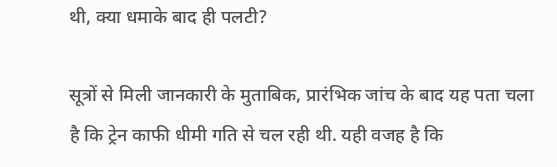थी, क्या धमाके बाद ही पलटी?

सूत्रों से मिली जानकारी के मुताबिक, प्रारंभिक जांच के बाद यह पता चला है कि ट्रेन काफी धीमी गति से चल रही थी. यही वजह है कि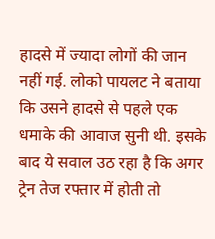हादसे में ज्यादा लोगों की जान नहीं गई. लोको पायलट ने बताया कि उसने हादसे से पहले एक धमाके की आवाज सुनी थी. इसके बाद ये सवाल उठ रहा है कि अगर ट्रेन तेज रफ्तार में होती तो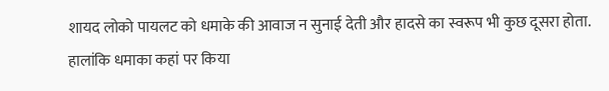शायद लोको पायलट को धमाके की आवाज न सुनाई देती और हादसे का स्वरूप भी कुछ दूसरा होता. हालांकि धमाका कहां पर किया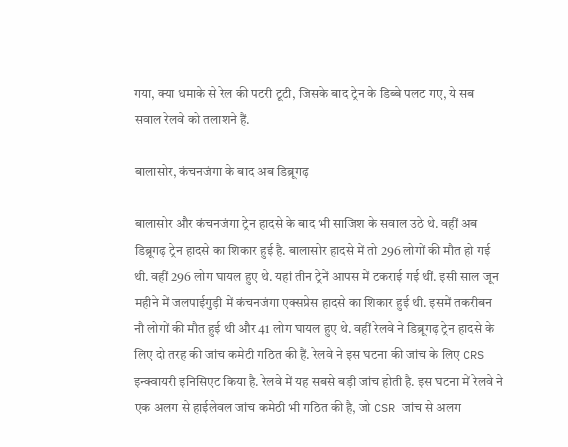गया, क्या धमाके से रेल की पटरी टूटी, जिसके बाद ट्रेन के डिब्बे पलट गए, ये सब सवाल रेलवे को तलाशने हैं.

बालासोर, कंचनजंगा के बाद अब डिब्रूगढ़

बालासोर और कंचनजंगा ट्रेन हादसे के बाद भी साजिश के सवाल उठे थे. वहीं अब डिब्रूगढ़ ट्रेन हादसे का शिकार हुई है. बालासोर हादसे में तो 296 लोगों की मौत हो गई थी. वहीं 296 लोग घायल हुए थे. यहां तीन ट्रेनें आपस में टकराई गई थीं. इसी साल जून महीने में जलपाईगुड़ी में कंचनजंगा एक्सप्रेस हादसे का शिकार हुई थी. इसमें तकरीबन नौ लोगों की मौत हुई थी और 41 लोग घायल हुए थे. वहीं रेलवे ने डिब्रूगढ़ ट्रेन हादसे के लिए दो तरह की जांच कमेटी गठित की हैं. रेलवे ने इस घटना की जांच के लिए CRS इन्क्वायरी इनिसिएट किया है. रेलवे में यह सबसे बड़ी जांच होती है. इस घटना में रेलवे ने एक अलग से हाईलेवल जांच कमेठी भी गठित की है, जो CSR जांच से अलग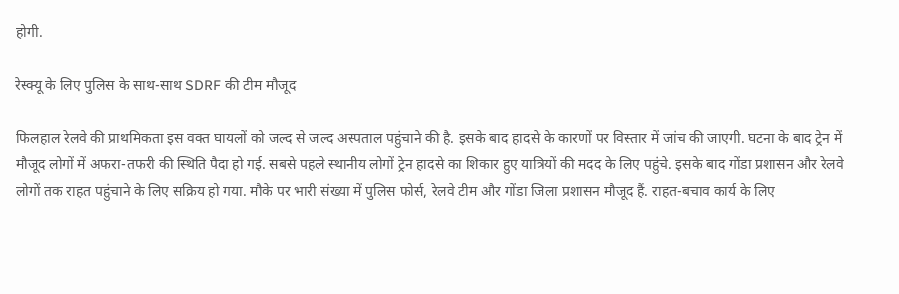होगी.

रेस्क्यू के लिए पुलिस के साथ-साथ SDRF की टीम मौजूद

फिलहाल रेलवे की प्राथमिकता इस वक्त घायलों को जल्द से जल्द अस्पताल पहुंचाने की है. इसके बाद हादसे के कारणों पर विस्तार में जांच की जाएगी. घटना के बाद ट्रेन में मौजूद लोगों में अफरा-तफरी की स्थिति पैदा हो गई. सबसे पहले स्थानीय लोगों ट्रेन हादसे का शिकार हुए यात्रियों की मदद के लिए पहुंचे. इसके बाद गोंडा प्रशासन और रेलवे लोगों तक राहत पहुंचाने के लिए सक्रिय हो गया. मौके पर भारी संख्या में पुलिस फोर्स, रेलवे टीम और गोंडा जिला प्रशासन मौजूद हैं. राहत-बचाव कार्य के लिए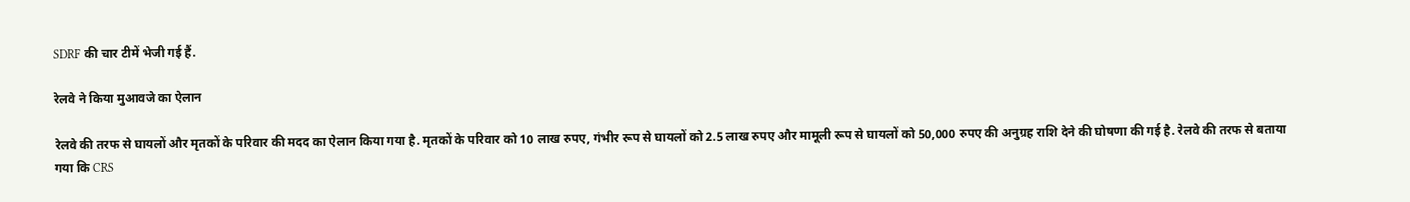SDRF की चार टीमें भेजी गई हैं.

रेलवे ने किया मुआवजे का ऐलान

रेलवे की तरफ से घायलों और मृतकों के परिवार की मदद का ऐलान किया गया है. मृतकों के परिवार को 10 लाख रुपए, गंभीर रूप से घायलों को 2.5 लाख रुपए और मामूली रूप से घायलों को 50,000 रुपए की अनुग्रह राशि देने की घोषणा की गई है. रेलवे की तरफ से बताया गया कि CRS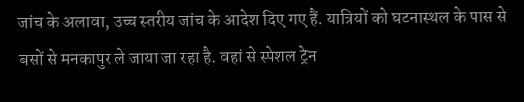जांच के अलावा, उच्च स्तरीय जांच के आदेश दिए गए हैं. यात्रियों को घटनास्थल के पास से बसों से मनकापुर ले जाया जा रहा है. वहां से स्पेशल ट्रेन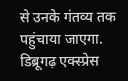से उनके गंतव्य तक पहुंचाया जाएगा. डिब्रूगढ़ एक्स्प्रेस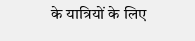के यात्रियों के लिए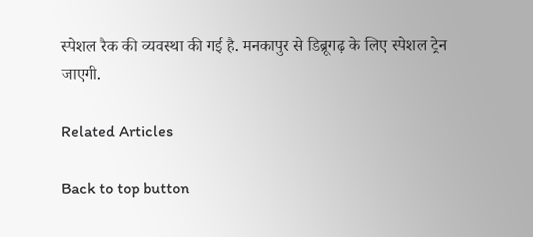स्पेशल रैक की व्यवस्था की गई है. मनकापुर से डिब्रूगढ़ के लिए स्पेशल ट्रेन जाएगी.

Related Articles

Back to top button